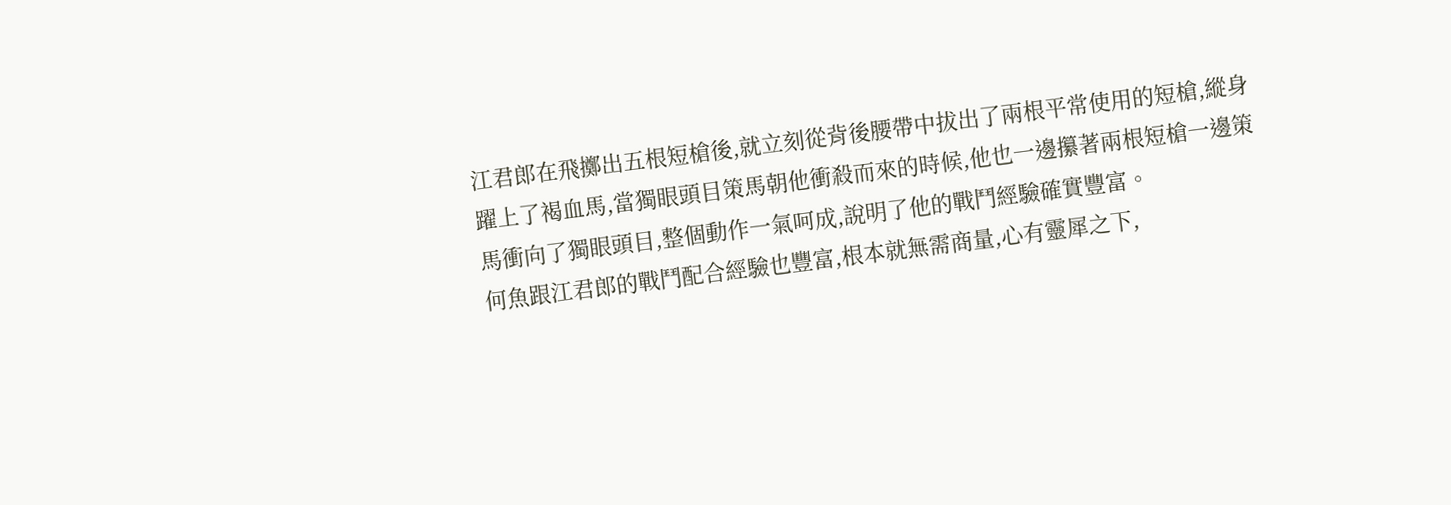江君郎在飛擲出五根短槍後,就立刻從背後腰帶中拔出了兩根平常使用的短槍,縱身躍上了褐血馬,當獨眼頭目策馬朝他衝殺而來的時候,他也一邊攥著兩根短槍一邊策馬衝向了獨眼頭目,整個動作一氣呵成,說明了他的戰鬥經驗確實豐富。
何魚跟江君郎的戰鬥配合經驗也豐富,根本就無需商量,心有靈犀之下,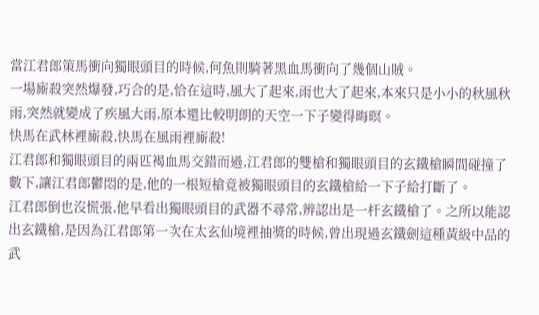當江君郎策馬衝向獨眼頭目的時候,何魚則騎著黑血馬衝向了幾個山賊。
一場廝殺突然爆發,巧合的是,恰在這時,風大了起來,雨也大了起來,本來只是小小的秋風秋雨,突然就變成了疾風大雨,原本還比較明朗的天空一下子變得晦暝。
快馬在武林裡廝殺,快馬在風雨裡廝殺!
江君郎和獨眼頭目的兩匹褐血馬交錯而過,江君郎的雙槍和獨眼頭目的玄鐵槍瞬間碰撞了數下,讓江君郎鬱悶的是,他的一根短槍竟被獨眼頭目的玄鐵槍給一下子給打斷了。
江君郎倒也沒慌張,他早看出獨眼頭目的武器不尋常,辨認出是一杆玄鐵槍了。之所以能認出玄鐵槍,是因為江君郎第一次在太玄仙境裡抽獎的時候,曾出現過玄鐵劍這種黃級中品的武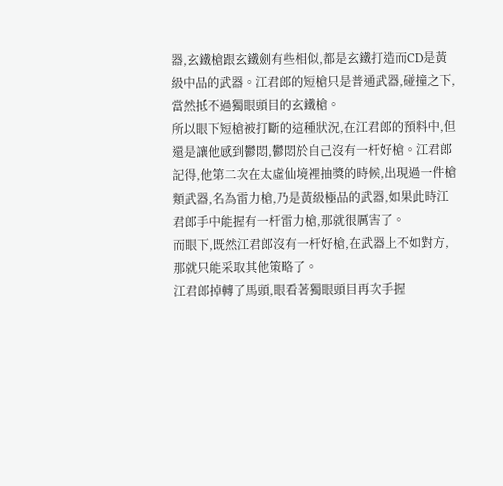器,玄鐵槍跟玄鐵劍有些相似,都是玄鐵打造而CD是黃級中品的武器。江君郎的短槍只是普通武器,碰撞之下,當然抵不過獨眼頭目的玄鐵槍。
所以眼下短槍被打斷的這種狀況,在江君郎的預料中,但還是讓他感到鬱悶,鬱悶於自己沒有一杆好槍。江君郎記得,他第二次在太虛仙境裡抽獎的時候,出現過一件槍類武器,名為雷力槍,乃是黃級極品的武器,如果此時江君郎手中能握有一杆雷力槍,那就很厲害了。
而眼下,既然江君郎沒有一杆好槍,在武器上不如對方,那就只能采取其他策略了。
江君郎掉轉了馬頭,眼看著獨眼頭目再次手握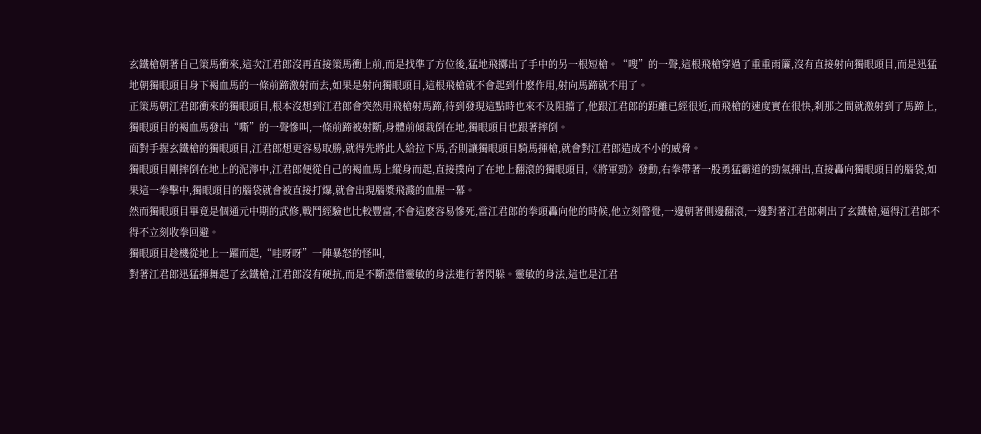玄鐵槍朝著自己策馬衝來,這次江君郎沒再直接策馬衝上前,而是找準了方位後,猛地飛擲出了手中的另一根短槍。“嗖”的一聲,這根飛槍穿過了重重雨簾,沒有直接射向獨眼頭目,而是迅猛地朝獨眼頭目身下褐血馬的一條前蹄激射而去,如果是射向獨眼頭目,這根飛槍就不會起到什麽作用,射向馬蹄就不用了。
正策馬朝江君郎衝來的獨眼頭目,根本沒想到江君郎會突然用飛槍射馬蹄,待到發現這點時也來不及阻擋了,他跟江君郎的距離已經很近,而飛槍的速度實在很快,刹那之間就激射到了馬蹄上,獨眼頭目的褐血馬發出“嘶”的一聲慘叫,一條前蹄被射斷,身體前傾栽倒在地,獨眼頭目也跟著摔倒。
面對手握玄鐵槍的獨眼頭目,江君郎想更容易取勝,就得先將此人給拉下馬,否則讓獨眼頭目騎馬揮槍,就會對江君郎造成不小的威脅。
獨眼頭目剛摔倒在地上的泥濘中,江君郎便從自己的褐血馬上縱身而起,直接撲向了在地上翻滾的獨眼頭目,《將軍勁》發動,右拳帶著一股勇猛霸道的勁氣揮出,直接轟向獨眼頭目的腦袋,如果這一拳擊中,獨眼頭目的腦袋就會被直接打爆,就會出現腦漿飛濺的血腥一幕。
然而獨眼頭目畢竟是個通元中期的武修,戰鬥經驗也比較豐富,不會這麽容易慘死,當江君郎的拳頭轟向他的時候,他立刻警覺,一邊朝著側邊翻滾,一邊對著江君郎刺出了玄鐵槍,逼得江君郎不得不立刻收拳回避。
獨眼頭目趁機從地上一躍而起,“哇呀呀”一陣暴怒的怪叫,
對著江君郎迅猛揮舞起了玄鐵槍,江君郎沒有硬抗,而是不斷憑借靈敏的身法進行著閃躲。靈敏的身法,這也是江君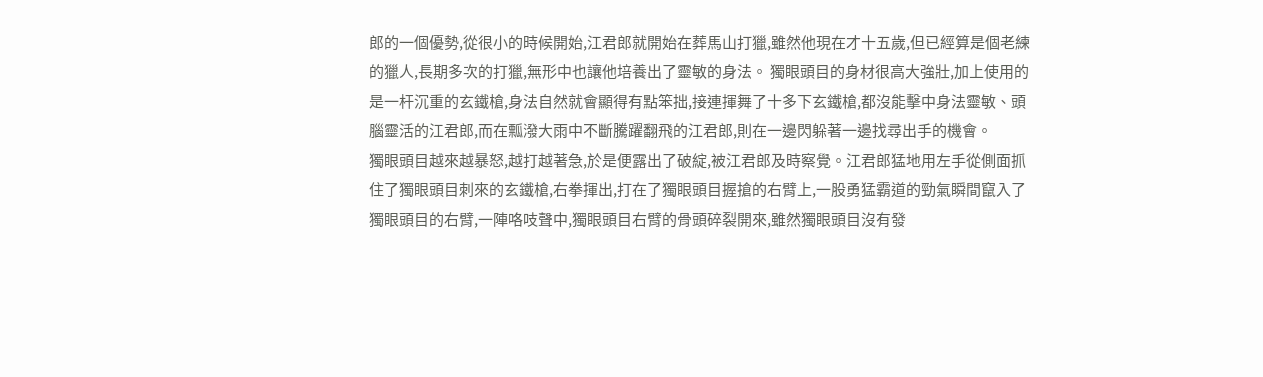郎的一個優勢,從很小的時候開始,江君郎就開始在葬馬山打獵,雖然他現在才十五歲,但已經算是個老練的獵人,長期多次的打獵,無形中也讓他培養出了靈敏的身法。 獨眼頭目的身材很高大強壯,加上使用的是一杆沉重的玄鐵槍,身法自然就會顯得有點笨拙,接連揮舞了十多下玄鐵槍,都沒能擊中身法靈敏、頭腦靈活的江君郎,而在瓢潑大雨中不斷騰躍翻飛的江君郎,則在一邊閃躲著一邊找尋出手的機會。
獨眼頭目越來越暴怒,越打越著急,於是便露出了破綻,被江君郎及時察覺。江君郎猛地用左手從側面抓住了獨眼頭目刺來的玄鐵槍,右拳揮出,打在了獨眼頭目握搶的右臂上,一股勇猛霸道的勁氣瞬間竄入了獨眼頭目的右臂,一陣咯吱聲中,獨眼頭目右臂的骨頭碎裂開來,雖然獨眼頭目沒有發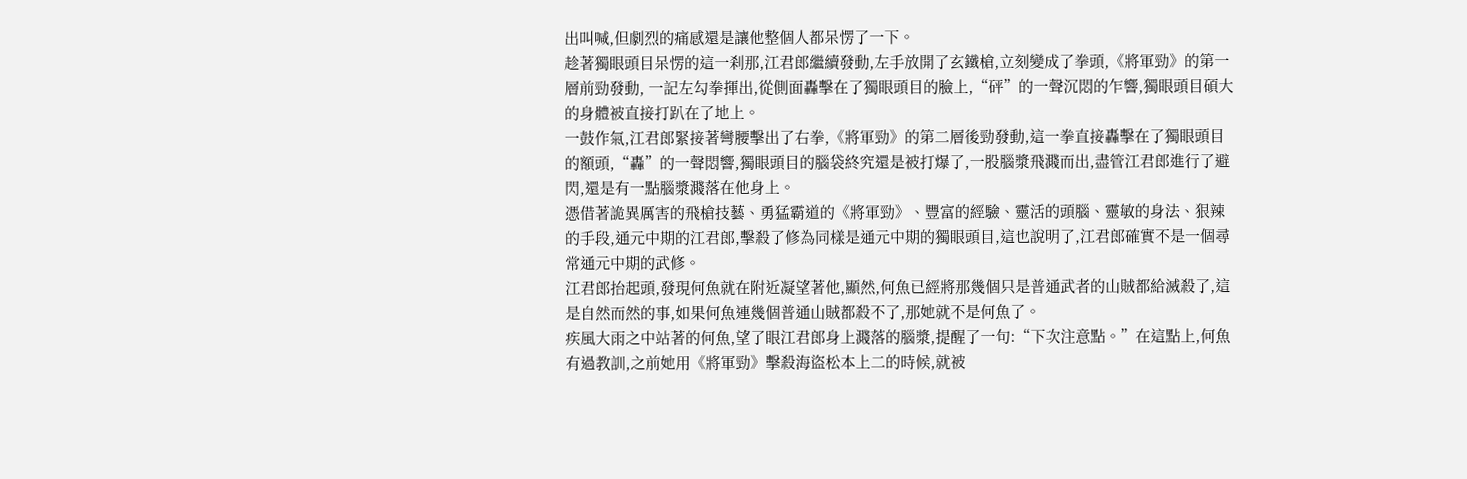出叫喊,但劇烈的痛感還是讓他整個人都呆愣了一下。
趁著獨眼頭目呆愣的這一刹那,江君郎繼續發動,左手放開了玄鐵槍,立刻變成了拳頭,《將軍勁》的第一層前勁發動, 一記左勾拳揮出,從側面轟擊在了獨眼頭目的臉上,“砰”的一聲沉悶的乍響,獨眼頭目碩大的身體被直接打趴在了地上。
一鼓作氣,江君郎緊接著彎腰擊出了右拳,《將軍勁》的第二層後勁發動,這一拳直接轟擊在了獨眼頭目的額頭,“轟”的一聲悶響,獨眼頭目的腦袋終究還是被打爆了,一股腦漿飛濺而出,盡管江君郎進行了避閃,還是有一點腦漿濺落在他身上。
憑借著詭異厲害的飛槍技藝、勇猛霸道的《將軍勁》、豐富的經驗、靈活的頭腦、靈敏的身法、狠辣的手段,通元中期的江君郎,擊殺了修為同樣是通元中期的獨眼頭目,這也說明了,江君郎確實不是一個尋常通元中期的武修。
江君郎抬起頭,發現何魚就在附近凝望著他,顯然,何魚已經將那幾個只是普通武者的山賊都給滅殺了,這是自然而然的事,如果何魚連幾個普通山賊都殺不了,那她就不是何魚了。
疾風大雨之中站著的何魚,望了眼江君郎身上濺落的腦漿,提醒了一句:“下次注意點。”在這點上,何魚有過教訓,之前她用《將軍勁》擊殺海盜松本上二的時候,就被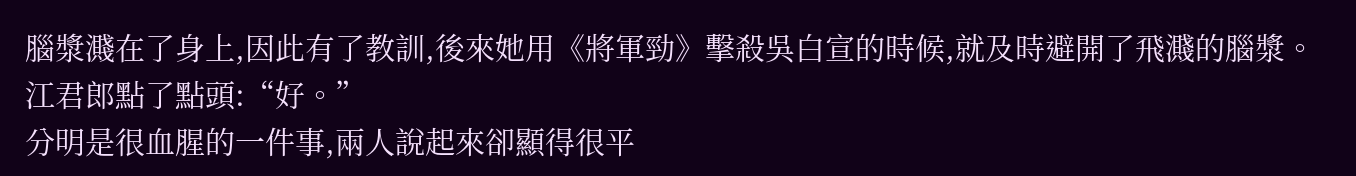腦漿濺在了身上,因此有了教訓,後來她用《將軍勁》擊殺吳白宣的時候,就及時避開了飛濺的腦漿。
江君郎點了點頭:“好。”
分明是很血腥的一件事,兩人說起來卻顯得很平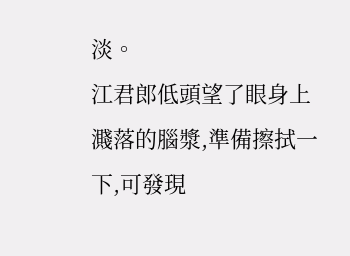淡。
江君郎低頭望了眼身上濺落的腦漿,準備擦拭一下,可發現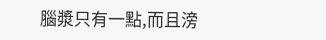腦漿只有一點,而且滂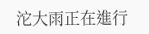沱大雨正在進行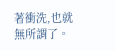著衝洗,也就無所謂了。